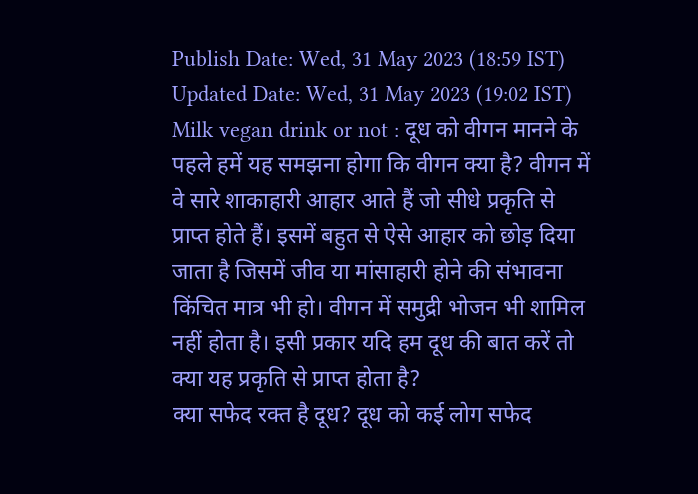Publish Date: Wed, 31 May 2023 (18:59 IST)
Updated Date: Wed, 31 May 2023 (19:02 IST)
Milk vegan drink or not : दूध को वीगन मानने के पहले हमें यह समझना होगा कि वीगन क्या है? वीगन में वे सारे शाकाहारी आहार आते हैं जो सीधे प्रकृति से प्राप्त होते हैं। इसमें बहुत से ऐसे आहार को छोड़ दिया जाता है जिसमें जीव या मांसाहारी होने की संभावना किंचित मात्र भी हो। वीगन में समुद्री भोजन भी शामिल नहीं होता है। इसी प्रकार यदि हम दूध की बात करें तो क्या यह प्रकृति से प्राप्त होता है?
क्या सफेद रक्त है दूध? दूध को कई लोग सफेद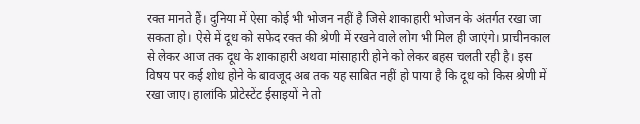रक्त मानते हैं। दुनिया में ऐसा कोई भी भोजन नहीं है जिसे शाकाहारी भोजन के अंतर्गत रखा जा सकता हो। ऐसे में दूध को सफेद रक्त की श्रेणी में रखने वाले लोग भी मिल ही जाएंगे। प्राचीनकाल से लेकर आज तक दूध के शाकाहारी अथवा मांसाहारी होने को लेकर बहस चलती रही है। इस विषय पर कई शोध होने के बावजूद अब तक यह साबित नहीं हो पाया है कि दूध को किस श्रेणी में रखा जाए। हालांकि प्रोटेस्टेंट ईसाइयों ने तो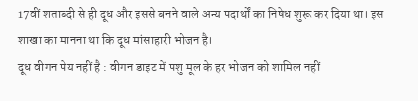17वीं शताब्दी से ही दूध और इससे बनने वाले अन्य पदार्थों का निषेध शुरू कर दिया था। इस शाखा का मानना था कि दूध मांसाहारी भोजन है।
दूध वीगन पेय नहीं है : वीगन डाइट में पशु मूल के हर भोजन को शामिल नहीं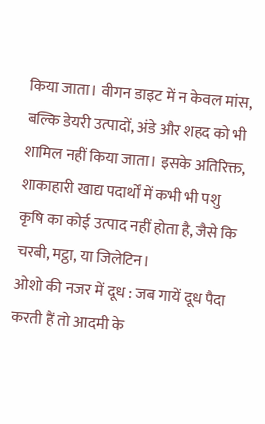किया जाता। वीगन डाइट में न केवल मांस, बल्कि डेयरी उत्पादों, अंडे और शहद को भी शामिल नहीं किया जाता। इसके अतिरिक्त, शाकाहारी खाद्य पदार्थों में कभी भी पशु कृषि का कोई उत्पाद नहीं होता है, जैसे कि चरबी, मट्ठा, या जिलेटिन।
ओशो की नजर में दूध : जब गायें दूध पैदा करती हैं तो आदमी के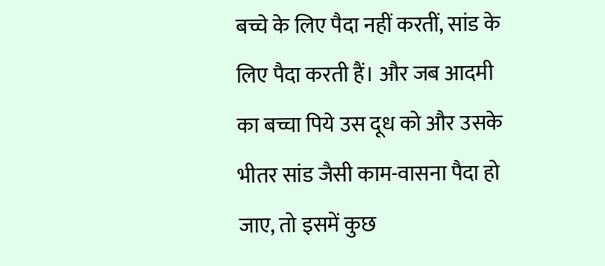बच्चे के लिए पैदा नहीं करतीं, सांड के लिए पैदा करती हैं। और जब आदमी का बच्चा पिये उस दूध को और उसके भीतर सांड जैसी काम-वासना पैदा हो जाए, तो इसमें कुछ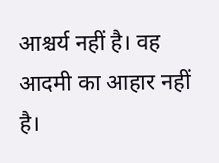आश्चर्य नहीं है। वह आदमी का आहार नहीं है।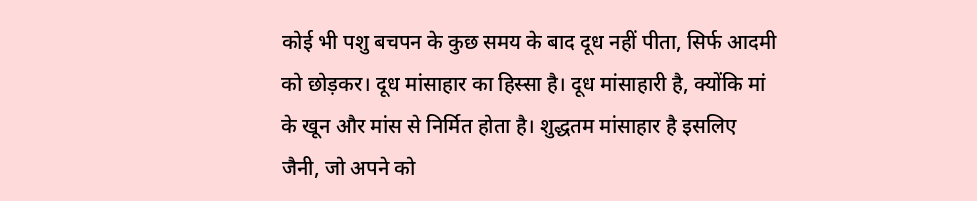कोई भी पशु बचपन के कुछ समय के बाद दूध नहीं पीता, सिर्फ आदमी को छोड़कर। दूध मांसाहार का हिस्सा है। दूध मांसाहारी है, क्योंकि मां के खून और मांस से निर्मित होता है। शुद्धतम मांसाहार है इसलिए जैनी, जो अपने को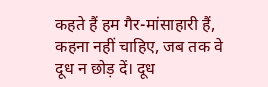कहते हैं हम गैर-मांसाहारी हैं, कहना नहीं चाहिए, जब तक वे दूध न छोड़ दें। दूध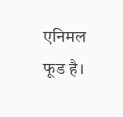एनिमल फूड है।